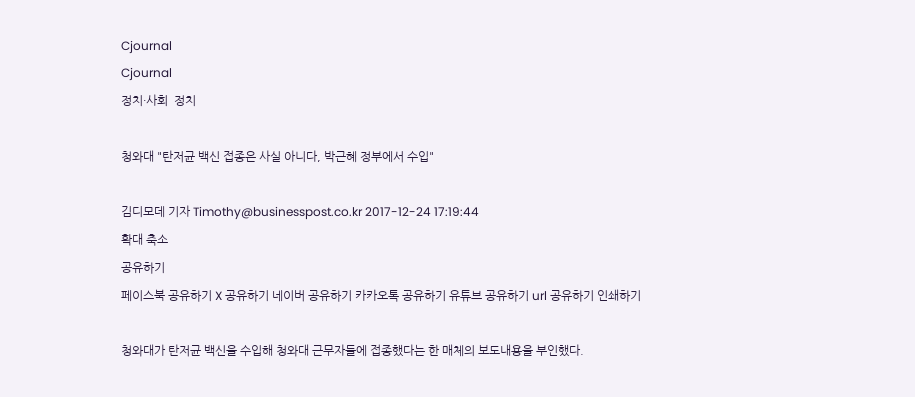Cjournal
Cjournal
정치·사회  정치

청와대 "탄저균 백신 접종은 사실 아니다, 박근혜 정부에서 수입"

김디모데 기자 Timothy@businesspost.co.kr 2017-12-24 17:19:44
확대 축소
공유하기
페이스북 공유하기 X 공유하기 네이버 공유하기 카카오톡 공유하기 유튜브 공유하기 url 공유하기 인쇄하기

청와대가 탄저균 백신을 수입해 청와대 근무자들에 접종했다는 한 매체의 보도내용을 부인했다.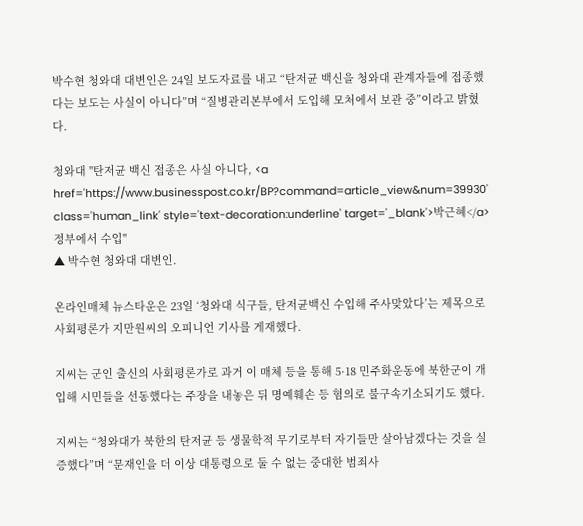박수현 청와대 대변인은 24일 보도자료를 내고 “탄저균 백신을 청와대 관계자들에 접종했다는 보도는 사실이 아니다”며 “질병관리본부에서 도입해 모처에서 보관 중”이라고 밝혔다.

청와대 "탄저균 백신 접종은 사실 아니다, <a href='https://www.businesspost.co.kr/BP?command=article_view&num=39930' class='human_link' style='text-decoration:underline' target='_blank'>박근혜</a> 정부에서 수입"
▲ 박수현 청와대 대변인.

온라인매체 뉴스타운은 23일 ‘청와대 식구들, 탄저균백신 수입해 주사맞았다’는 제목으로 사회평론가 지만원씨의 오피니언 기사를 게재했다.

지씨는 군인 출신의 사회평론가로 과거 이 매체 등을 통해 5·18 민주화운동에 북한군이 개입해 시민들을 선동했다는 주장을 내놓은 뒤 명예훼손 등 혐의로 불구속기소되기도 했다.

지씨는 “청와대가 북한의 탄저균 등 생물학적 무기로부터 자기들만 살아남겠다는 것을 실증했다”며 “문재인을 더 이상 대통령으로 둘 수 없는 중대한 범죄사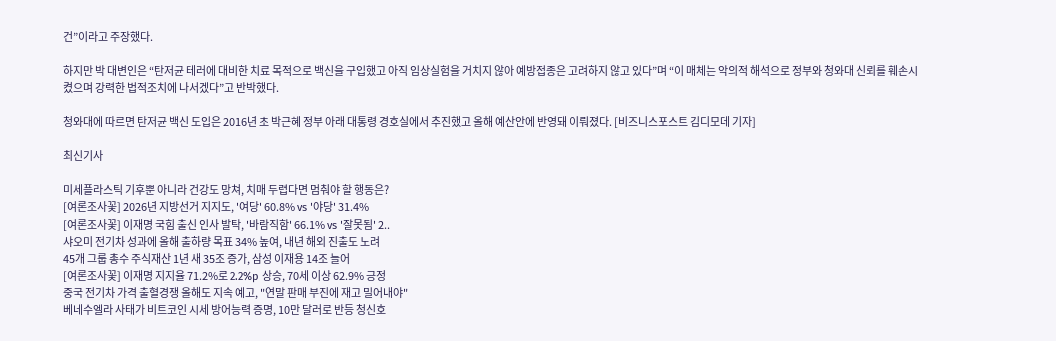건”이라고 주장했다.

하지만 박 대변인은 “탄저균 테러에 대비한 치료 목적으로 백신을 구입했고 아직 임상실험을 거치지 않아 예방접종은 고려하지 않고 있다”며 “이 매체는 악의적 해석으로 정부와 청와대 신뢰를 훼손시켰으며 강력한 법적조치에 나서겠다”고 반박했다.

청와대에 따르면 탄저균 백신 도입은 2016년 초 박근혜 정부 아래 대통령 경호실에서 추진했고 올해 예산안에 반영돼 이뤄졌다. [비즈니스포스트 김디모데 기자]

최신기사

미세플라스틱 기후뿐 아니라 건강도 망쳐, 치매 두렵다면 멈춰야 할 행동은?
[여론조사꽃] 2026년 지방선거 지지도, '여당' 60.8% vs '야당' 31.4%
[여론조사꽃] 이재명 국힘 출신 인사 발탁, '바람직함' 66.1% vs '잘못됨' 2..
샤오미 전기차 성과에 올해 출하량 목표 34% 높여, 내년 해외 진출도 노려
45개 그룹 총수 주식재산 1년 새 35조 증가, 삼성 이재용 14조 늘어
[여론조사꽃] 이재명 지지율 71.2%로 2.2%p 상승, 70세 이상 62.9% 긍정
중국 전기차 가격 출혈경쟁 올해도 지속 예고, "연말 판매 부진에 재고 밀어내야"
베네수엘라 사태가 비트코인 시세 방어능력 증명, 10만 달러로 반등 청신호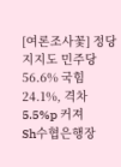[여론조사꽃] 정당지지도 민주당 56.6% 국힘 24.1%, 격차 5.5%p 커져
Sh수협은행장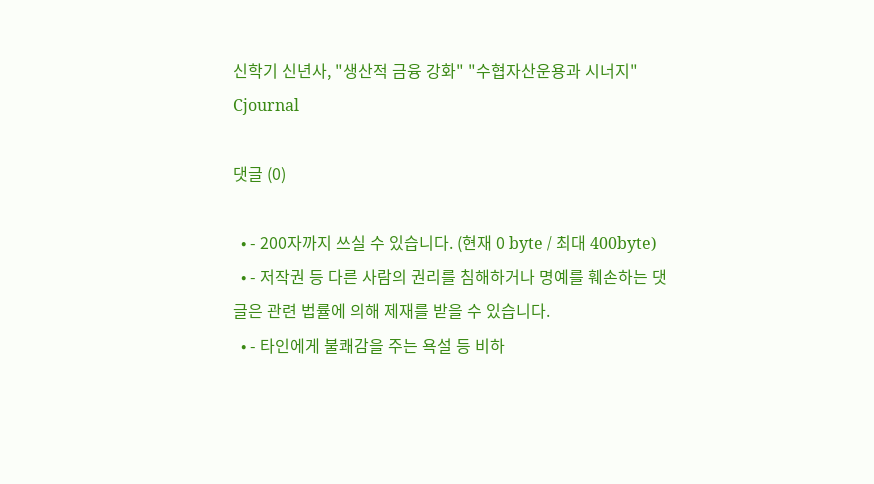신학기 신년사, "생산적 금융 강화" "수협자산운용과 시너지"
Cjournal

댓글 (0)

  • - 200자까지 쓰실 수 있습니다. (현재 0 byte / 최대 400byte)
  • - 저작권 등 다른 사람의 권리를 침해하거나 명예를 훼손하는 댓글은 관련 법률에 의해 제재를 받을 수 있습니다.
  • - 타인에게 불쾌감을 주는 욕설 등 비하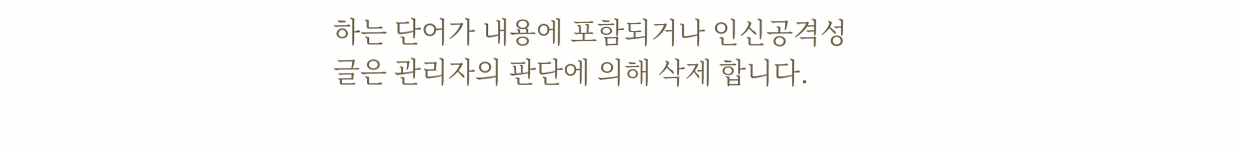하는 단어가 내용에 포함되거나 인신공격성 글은 관리자의 판단에 의해 삭제 합니다.